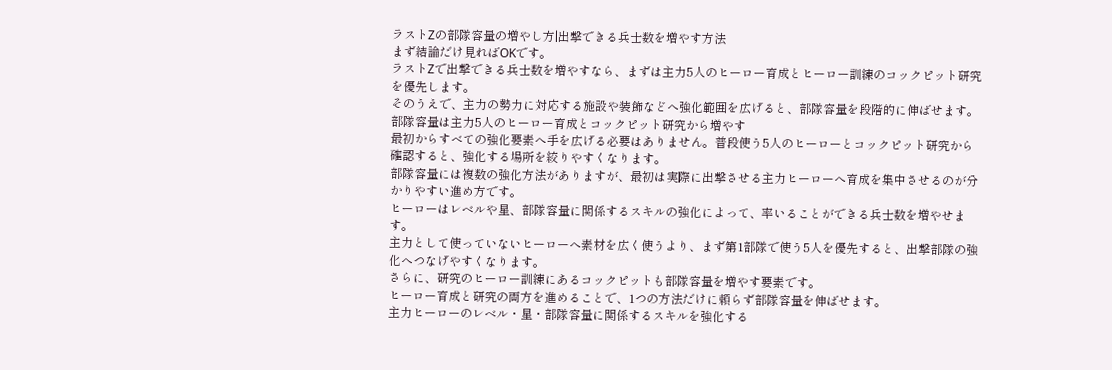ラストZの部隊容量の増やし方|出撃できる兵士数を増やす方法
まず結論だけ見ればOKです。
ラストZで出撃できる兵士数を増やすなら、まずは主力5人のヒーロー育成とヒーロー訓練のコックピット研究を優先します。
そのうえで、主力の勢力に対応する施設や装飾などへ強化範囲を広げると、部隊容量を段階的に伸ばせます。
部隊容量は主力5人のヒーロー育成とコックピット研究から増やす
最初からすべての強化要素へ手を広げる必要はありません。普段使う5人のヒーローとコックピット研究から確認すると、強化する場所を絞りやすくなります。
部隊容量には複数の強化方法がありますが、最初は実際に出撃させる主力ヒーローへ育成を集中させるのが分かりやすい進め方です。
ヒーローはレベルや星、部隊容量に関係するスキルの強化によって、率いることができる兵士数を増やせます。
主力として使っていないヒーローへ素材を広く使うより、まず第1部隊で使う5人を優先すると、出撃部隊の強化へつなげやすくなります。
さらに、研究のヒーロー訓練にあるコックピットも部隊容量を増やす要素です。
ヒーロー育成と研究の両方を進めることで、1つの方法だけに頼らず部隊容量を伸ばせます。
主力ヒーローのレベル・星・部隊容量に関係するスキルを強化する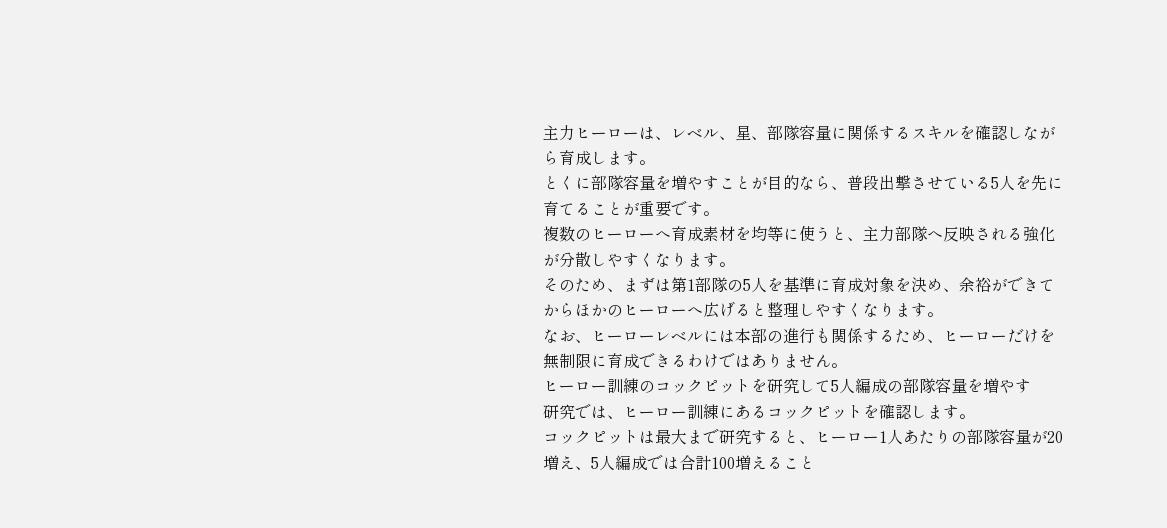主力ヒーローは、レベル、星、部隊容量に関係するスキルを確認しながら育成します。
とくに部隊容量を増やすことが目的なら、普段出撃させている5人を先に育てることが重要です。
複数のヒーローへ育成素材を均等に使うと、主力部隊へ反映される強化が分散しやすくなります。
そのため、まずは第1部隊の5人を基準に育成対象を決め、余裕ができてからほかのヒーローへ広げると整理しやすくなります。
なお、ヒーローレベルには本部の進行も関係するため、ヒーローだけを無制限に育成できるわけではありません。
ヒーロー訓練のコックピットを研究して5人編成の部隊容量を増やす
研究では、ヒーロー訓練にあるコックピットを確認します。
コックピットは最大まで研究すると、ヒーロー1人あたりの部隊容量が20増え、5人編成では合計100増えること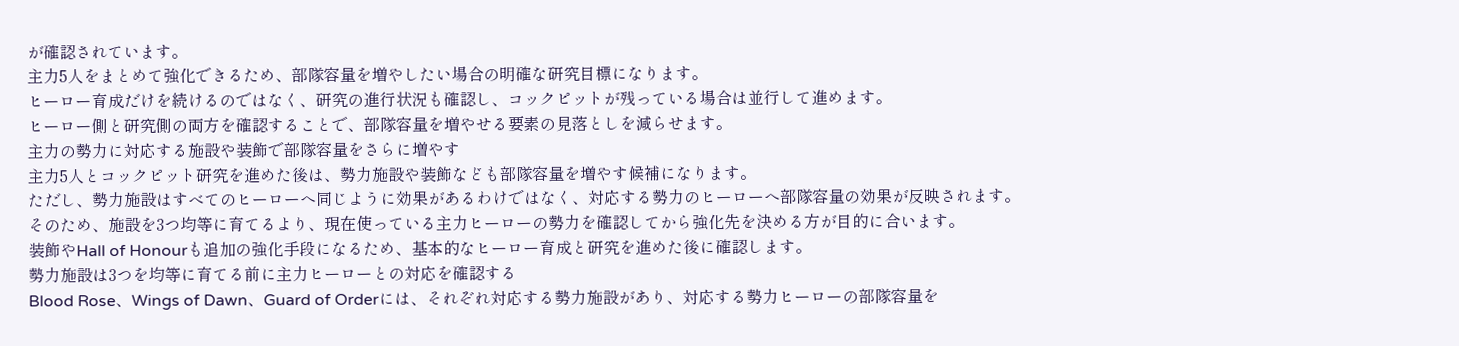が確認されています。
主力5人をまとめて強化できるため、部隊容量を増やしたい場合の明確な研究目標になります。
ヒーロー育成だけを続けるのではなく、研究の進行状況も確認し、コックピットが残っている場合は並行して進めます。
ヒーロー側と研究側の両方を確認することで、部隊容量を増やせる要素の見落としを減らせます。
主力の勢力に対応する施設や装飾で部隊容量をさらに増やす
主力5人とコックピット研究を進めた後は、勢力施設や装飾なども部隊容量を増やす候補になります。
ただし、勢力施設はすべてのヒーローへ同じように効果があるわけではなく、対応する勢力のヒーローへ部隊容量の効果が反映されます。
そのため、施設を3つ均等に育てるより、現在使っている主力ヒーローの勢力を確認してから強化先を決める方が目的に合います。
装飾やHall of Honourも追加の強化手段になるため、基本的なヒーロー育成と研究を進めた後に確認します。
勢力施設は3つを均等に育てる前に主力ヒーローとの対応を確認する
Blood Rose、Wings of Dawn、Guard of Orderには、それぞれ対応する勢力施設があり、対応する勢力ヒーローの部隊容量を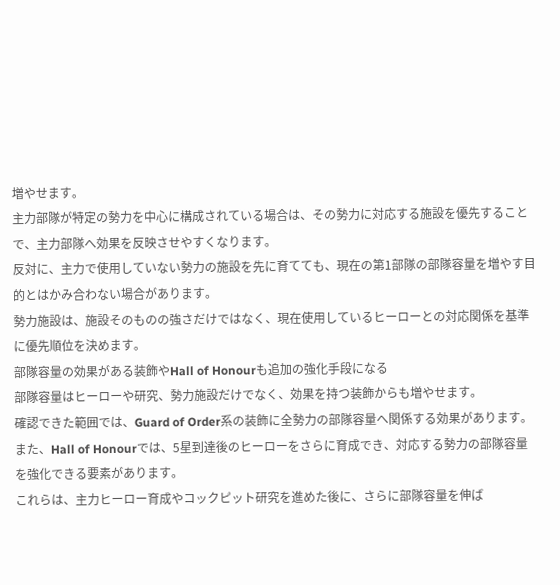増やせます。
主力部隊が特定の勢力を中心に構成されている場合は、その勢力に対応する施設を優先することで、主力部隊へ効果を反映させやすくなります。
反対に、主力で使用していない勢力の施設を先に育てても、現在の第1部隊の部隊容量を増やす目的とはかみ合わない場合があります。
勢力施設は、施設そのものの強さだけではなく、現在使用しているヒーローとの対応関係を基準に優先順位を決めます。
部隊容量の効果がある装飾やHall of Honourも追加の強化手段になる
部隊容量はヒーローや研究、勢力施設だけでなく、効果を持つ装飾からも増やせます。
確認できた範囲では、Guard of Order系の装飾に全勢力の部隊容量へ関係する効果があります。
また、Hall of Honourでは、5星到達後のヒーローをさらに育成でき、対応する勢力の部隊容量を強化できる要素があります。
これらは、主力ヒーロー育成やコックピット研究を進めた後に、さらに部隊容量を伸ば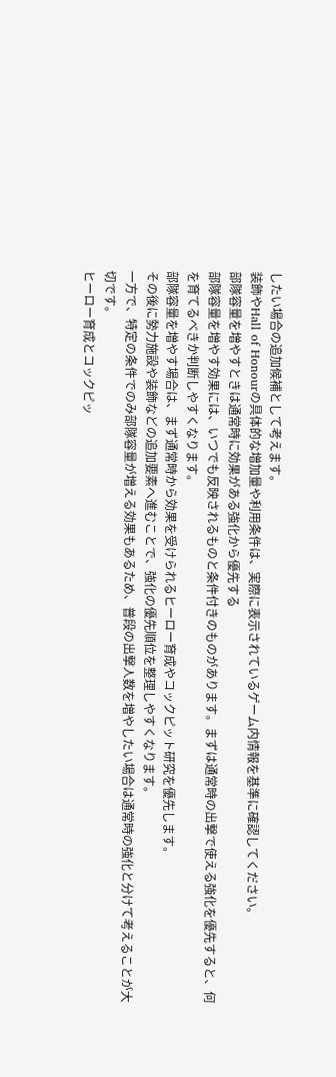したい場合の追加候補として考えます。
装飾やHall of Honourの具体的な増加量や利用条件は、実際に表示されているゲーム内情報を基準に確認してください。
部隊容量を増やすときは通常時に効果がある強化から優先する
部隊容量を増やす効果には、いつでも反映されるものと条件付きのものがあります。まずは通常時の出撃で使える強化を優先すると、何を育てるべきか判断しやすくなります。
部隊容量を増やす場合は、まず通常時から効果を受けられるヒーロー育成やコックピット研究を優先します。
その後に勢力施設や装飾などの追加要素へ進むことで、強化の優先順位を整理しやすくなります。
一方で、特定の条件でのみ部隊容量が増える効果もあるため、普段の出撃人数を増やしたい場合は通常時の強化と分けて考えることが大切です。
ヒーロー育成とコックピッ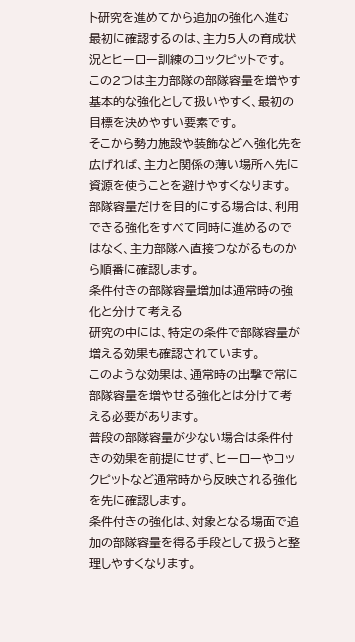ト研究を進めてから追加の強化へ進む
最初に確認するのは、主力5人の育成状況とヒーロー訓練のコックピットです。
この2つは主力部隊の部隊容量を増やす基本的な強化として扱いやすく、最初の目標を決めやすい要素です。
そこから勢力施設や装飾などへ強化先を広げれば、主力と関係の薄い場所へ先に資源を使うことを避けやすくなります。
部隊容量だけを目的にする場合は、利用できる強化をすべて同時に進めるのではなく、主力部隊へ直接つながるものから順番に確認します。
条件付きの部隊容量増加は通常時の強化と分けて考える
研究の中には、特定の条件で部隊容量が増える効果も確認されています。
このような効果は、通常時の出撃で常に部隊容量を増やせる強化とは分けて考える必要があります。
普段の部隊容量が少ない場合は条件付きの効果を前提にせず、ヒーローやコックピットなど通常時から反映される強化を先に確認します。
条件付きの強化は、対象となる場面で追加の部隊容量を得る手段として扱うと整理しやすくなります。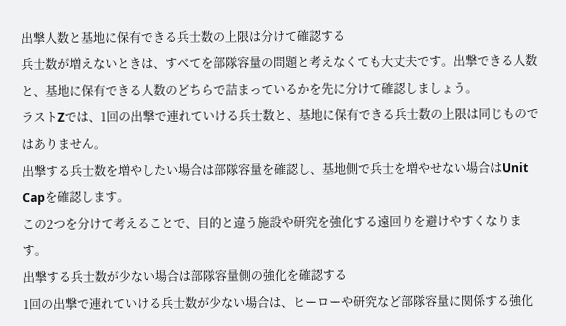出撃人数と基地に保有できる兵士数の上限は分けて確認する
兵士数が増えないときは、すべてを部隊容量の問題と考えなくても大丈夫です。出撃できる人数と、基地に保有できる人数のどちらで詰まっているかを先に分けて確認しましょう。
ラストZでは、1回の出撃で連れていける兵士数と、基地に保有できる兵士数の上限は同じものではありません。
出撃する兵士数を増やしたい場合は部隊容量を確認し、基地側で兵士を増やせない場合はUnit Capを確認します。
この2つを分けて考えることで、目的と違う施設や研究を強化する遠回りを避けやすくなります。
出撃する兵士数が少ない場合は部隊容量側の強化を確認する
1回の出撃で連れていける兵士数が少ない場合は、ヒーローや研究など部隊容量に関係する強化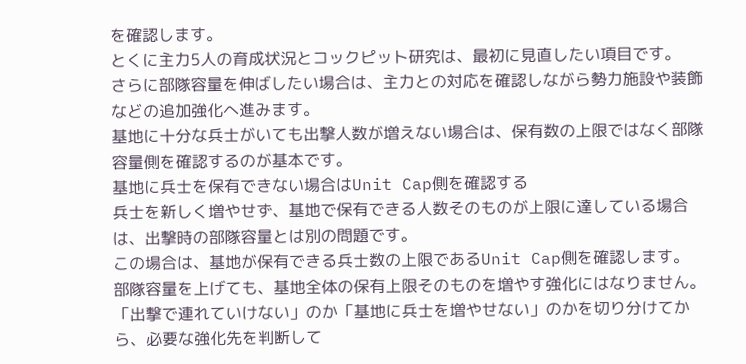を確認します。
とくに主力5人の育成状況とコックピット研究は、最初に見直したい項目です。
さらに部隊容量を伸ばしたい場合は、主力との対応を確認しながら勢力施設や装飾などの追加強化へ進みます。
基地に十分な兵士がいても出撃人数が増えない場合は、保有数の上限ではなく部隊容量側を確認するのが基本です。
基地に兵士を保有できない場合はUnit Cap側を確認する
兵士を新しく増やせず、基地で保有できる人数そのものが上限に達している場合は、出撃時の部隊容量とは別の問題です。
この場合は、基地が保有できる兵士数の上限であるUnit Cap側を確認します。
部隊容量を上げても、基地全体の保有上限そのものを増やす強化にはなりません。
「出撃で連れていけない」のか「基地に兵士を増やせない」のかを切り分けてから、必要な強化先を判断して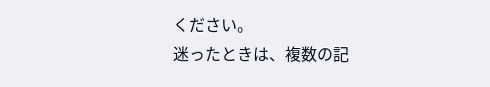ください。
迷ったときは、複数の記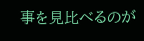事を見比べるのが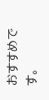おすすめです。